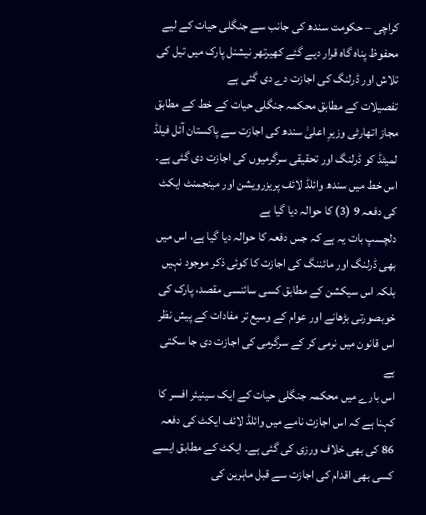کراچی – حکومت سندھ کی جانب سے جنگلی حیات کے لیے محفوظ پناہ گاہ قرار دیے گئے کھیرتھر نیشنل پارک میں تیل کی تلاش اور ڈرلنگ کی اجازت دے دی گئی ہے
تفصیلات کے مطابق محکمہ جنگلی حیات کے خط کے مطابق مجاز اتھارٹی وزیرِ اعلیٰ سندھ کی اجازت سے پاکستان آئل فیلڈ لمیٹڈ کو ڈرلنگ اور تحقیقی سرگرمیوں کی اجازت دی گئی ہے۔ اس خط میں سندھ وائلڈ لائف پریزرویشن اور مینجمنٹ ایکٹ کی دفعہ 9 (3) کا حوالہ دیا گیا ہے
دلچسپ بات یہ ہے کہ جس دفعہ کا حوالہ دیا گیا ہے، اس میں بھی ڈرلنگ اور مائننگ کی اجازت کا کوئی ذکر موجود نہیں بلکہ اس سیکشن کے مطابق کسی سائنسی مقصد، پارک کی خوبصورتی بڑھانے اور عوام کے وسیع تر مفادات کے پیش نظر اس قانون میں نرمی کر کے سرگرمی کی اجازت دی جا سکتی ہے
اس بارے میں محکمہ جنگلی حیات کے ایک سینیئر افسر کا کہنا ہے کہ اس اجازت نامے میں وائلڈ لائف ایکٹ کی دفعہ 86 کی بھی خلاف ورزی کی گئی ہے۔ ایکٹ کے مطابق ایسے کسی بھی اقدام کی اجازت سے قبل ماہرین کی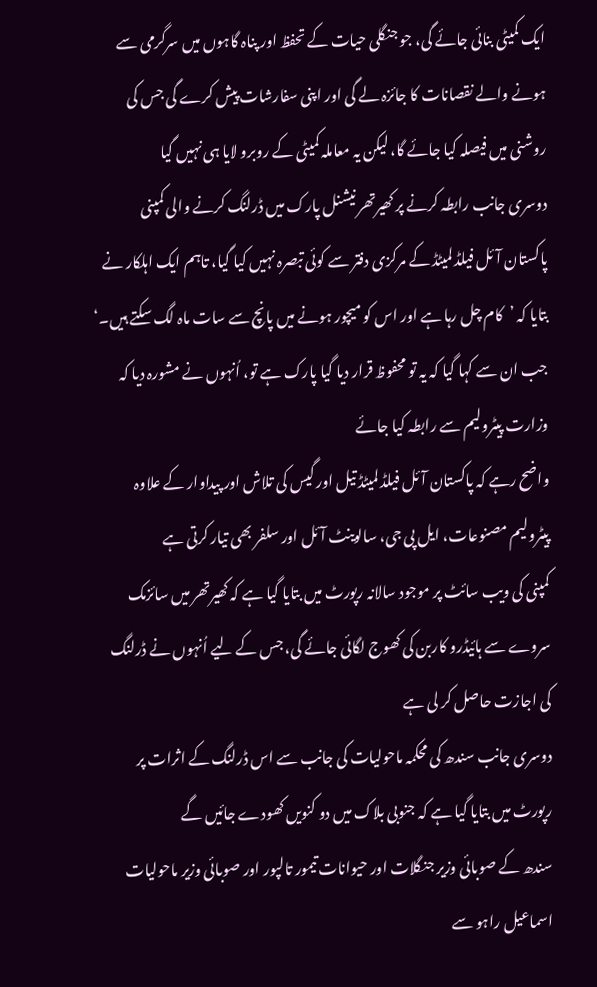ایک کمیٹی بنائی جائے گی، جو جنگلی حیات کے تحفظ اور پناہ گاہوں میں سرگرمی سے ہونے والے نقصانات کا جائزہ لے گی اور اپنی سفارشات پیش کرے گی جس کی روشنی میں فیصلہ کیا جائے گا، لیکن یہ معاملہ کمیٹی کے روبرو لایا ہی نہیں گیا
دوسری جانب رابطہ کرنے پر کھیرتھر نیشنل پارک میں ڈرلنگ کرنے والی کمپنی پاکستان آئل فیلڈ لمیٹڈ کے مرکزی دفتر سے کوئی تبصرہ نہیں کیا گیا، تاہم ایک اہلکار نے بتایا کہ ’کام چل رہا ہے اور اس کو میچور ہونے میں پانچ سے سات ماہ لگ سکتے ہیں۔‘
جب ان سے کہا گیا کہ یہ تو محفوظ قرار دیا گیا پارک ہے تو، اُنہوں نے مشورہ دیا کہ وزارت پیٹرولیم سے رابطہ کیا جائے
واضح رہے کہ پاکستان آئل فیلڈ لمیٹڈ تیل اور گیس کی تلاش اور پیداوار کے علاوہ پیٹرولیم مصنوعات، ایل پی جی، سالوینٹ آئل اور سلفر بھی تیار کرتی ہے
کمپنی کی ویب سائٹ پر موجود سالانہ رپورٹ میں بتایا گیا ہے کہ کھیرتھر میں سائزمک سروے سے ہائیڈرو کاربن کی کھوج لگائی جائے گی، جس کے لیے اُنہوں نے ڈرلنگ کی اجازت حاصل کر لی ہے
دوسری جانب سندھ کی محکمہ ماحولیات کی جانب سے اس ڈرلنگ کے اثرات پر رپورٹ میں بتایا گیا ہے کہ جنوبی بلاک میں دو کنویں کھودے جائیں گے
سندھ کے صوبائی وزیر جنگلات اور حیوانات تیمور تالپور اور صوبائی وزیر ماحولیات اسماعیل راہو سے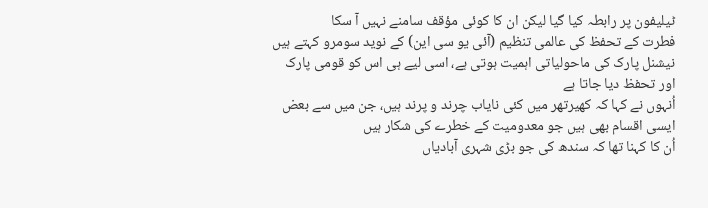ٹیلیفون پر رابطہ کیا گیا لیکن ان کا کوئی مؤقف سامنے نہیں آ سکا
فطرت کے تحفظ کی عالمی تنظیم (آئی یو سی این) کے نوید سومرو کہتے ہیں نیشنل پارک کی ماحولیاتی اہمیت ہوتی ہے، اسی لیے ہی اس کو قومی پارک اور تحفظ دیا جاتا ہے
اُنہوں نے کہا کہ کھیرتھر میں کئی نایاب چرند و پرند ہیں، جن میں سے بعض ایسی اقسام بھی ہیں جو معدومیت کے خطرے کی شکار ہیں
اُن کا کہنا تھا کہ سندھ کی جو بڑی شہری آبادیاں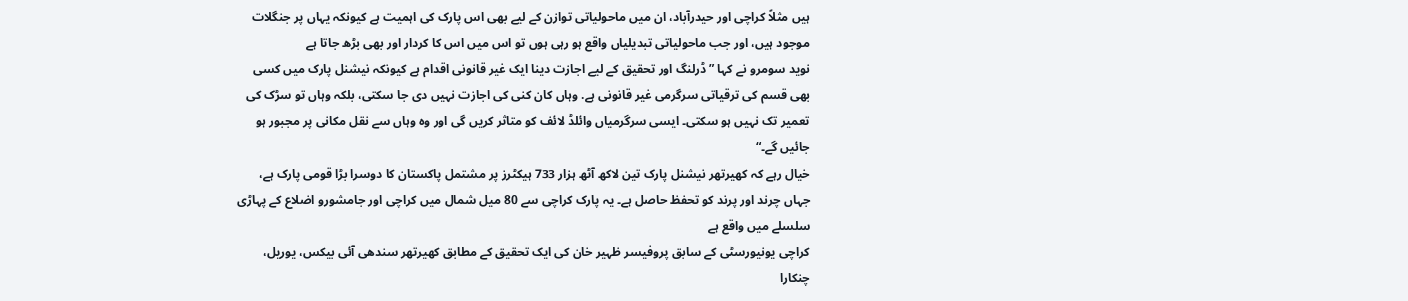ہیں مثلاً کراچی اور حیدرآباد، ان میں ماحولیاتی توازن کے لیے بھی اس پارک کی اہمیت ہے کیونکہ یہاں پر جنگلات موجود ہیں، اور جب ماحولیاتی تبدیلیاں واقع ہو رہی ہوں تو اس میں اس کا کردار اور بھی بڑھ جاتا ہے
نوید سومرو نے کہا ”ڈرلنگ اور تحقیق کے لیے اجازت دینا ایک غیر قانونی اقدام ہے کیونکہ نیشنل پارک میں کسی بھی قسم کی ترقیاتی سرگرمی غیر قانونی ہے. وہاں کان کنی کی اجازت نہیں دی جا سکتی، بلکہ وہاں تو سڑک کی تعمیر تک نہیں ہو سکتی۔ ایسی سرگرمیاں وائلڈ لائف کو متاثر کریں گی اور وہ وہاں سے نقل مکانی پر مجبور ہو جائیں گے۔“
خیال رہے کہ کھیرتھر نیشنل پارک تین لاکھ آٹھ ہزار 733 ہیکٹرز پر مشتمل پاکستان کا دوسرا بڑا قومی پارک ہے، جہاں چرند اور پرند کو تحفظ حاصل ہے۔ یہ پارک کراچی سے 80 میل شمال میں کراچی اور جامشورو اضلاع کے پہاڑی سلسلے میں واقع ہے
کراچی یونیورسٹی کے سابق پروفیسر ظہیر خان کی ایک تحقیق کے مطابق کھیرتھر سندھی آئی بیکس، یوریل، چنکارا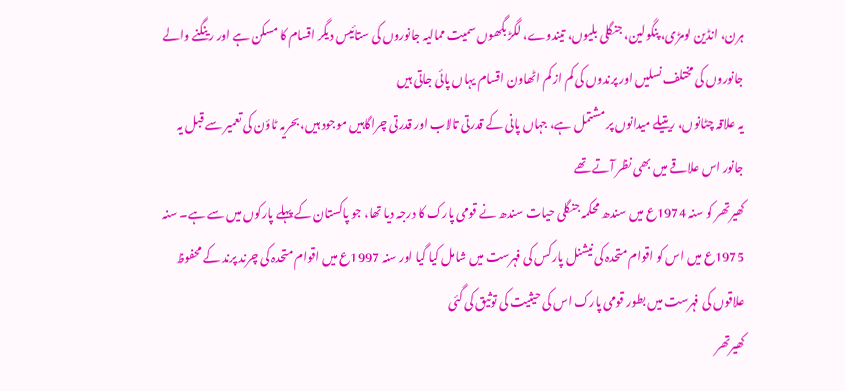ہرن، انڈین لومڑی، پنگولین، جنگلی بلیوں، تیندوے، لگڑ بگھوں سمیت ممالیہ جانوروں کی ستائیس دیگر اقسام کا مسکن ہے اور رینگنے والے جانوروں کی مختلف نسلیں اور پرندوں کی کم از کم اٹھاون اقسام یہاں پائی جاتی ہیں
یہ علاقہ چٹانوں، ریتیلے میدانوں پر مشتمل ہے، جہاں پانی کے قدرتی تالاب اور قدرتی چراگاہیں موجود ہیں، بحریہ ٹاؤن کی تعمیر سے قبل یہ جانور اس علاقے میں بھی نظر آتے تھے
کھیرتھر کو سنہ 1974ع میں سندھ محکمہ جنگلی حیات سندھ نے قومی پارک کا درجہ دیا تھا، جو پاکستان کے پہلے پارکوں میں سے ہے۔ سنہ 1975ع میں اس کو اقوام متحدہ کی نیشنل پارکس کی فہرست میں شامل کیا گیا اور سنہ 1997ع میں اقوام متحدہ کی چرند پرند کے محفوظ علاقوں کی فہرست میں بطور قومی پارک اس کی حیثیت کی توثیق کی گئی
کھیرتھر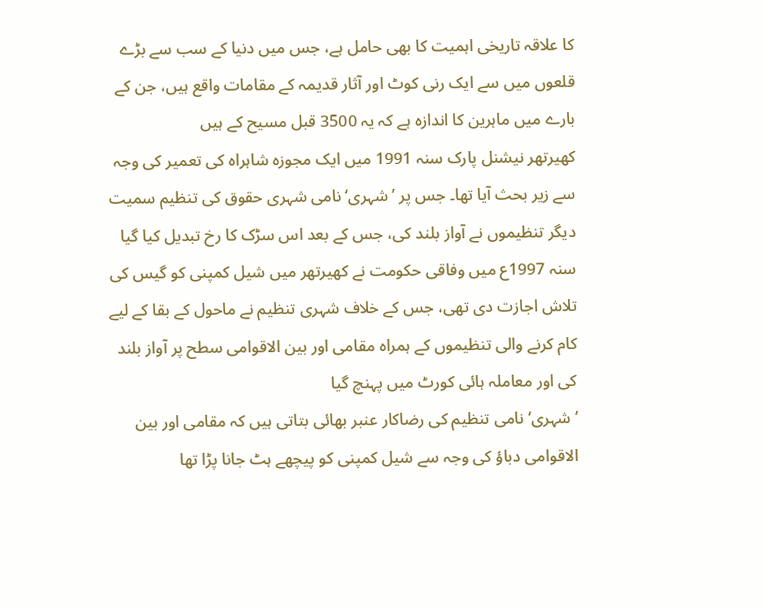کا علاقہ تاریخی اہمیت کا بھی حامل ہے، جس میں دنیا کے سب سے بڑے قلعوں میں سے ایک رنی کوٹ اور آثار قدیمہ کے مقامات واقع ہیں، جن کے بارے میں ماہرین کا اندازہ ہے کہ یہ 3500 قبل مسیح کے ہیں
کھیرتھر نیشنل پارک سنہ 1991 میں ایک مجوزہ شاہراہ کی تعمیر کی وجہ سے زیر بحث آیا تھا۔ جس پر ’شہری‘ نامی شہری حقوق کی تنظیم سمیت دیگر تنظیموں نے آواز بلند کی، جس کے بعد اس سڑک کا رخ تبدیل کیا گیا
سنہ 1997ع میں وفاقی حکومت نے کھیرتھر میں شیل کمپنی کو گیس کی تلاش اجازت دی تھی، جس کے خلاف شہری تنظیم نے ماحول کے بقا کے لیے کام کرنے والی تنظیموں کے ہمراہ مقامی اور بین الاقوامی سطح پر آواز بلند کی اور معاملہ ہائی کورٹ میں پہنچ گیا
’شہری‘ نامی تنظیم کی رضاکار عنبر بھائی بتاتی ہیں کہ مقامی اور بین الاقوامی دباؤ کی وجہ سے شیل کمپنی کو پیچھے ہٹ جانا پڑا تھا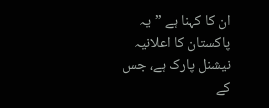ان کا کہنا ہے ”یہ پاکستان کا اعلانیہ نیشنل پارک ہے، جس کے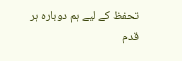تحفظ کے لیے ہم دوبارہ ہر قدم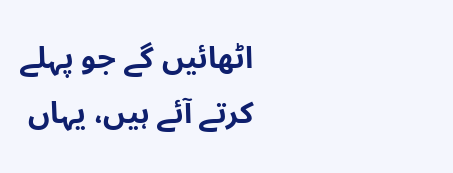اٹھائیں گے جو پہلے کرتے آئے ہیں، یہاں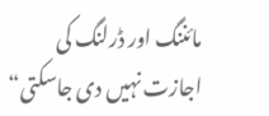مائننگ اور ڈرلنگ کی اجازت نہیں دی جاسکتی“